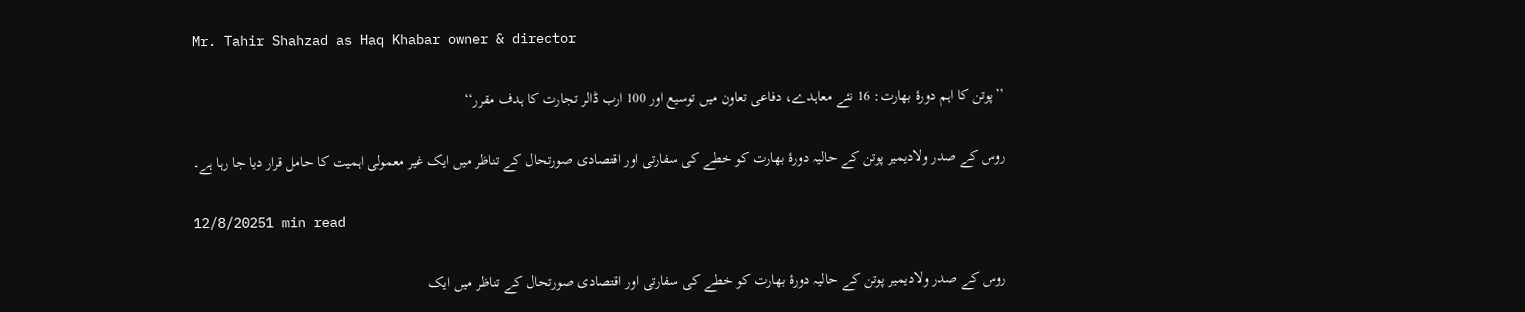Mr. Tahir Shahzad as Haq Khabar owner & director

’’پوتن کا اہم دورۂ بھارت: 16 نئے معاہدے، دفاعی تعاون میں توسیع اور 100 ارب ڈالر تجارت کا ہدف مقرر‘‘

روس کے صدر ولادیمیر پوتن کے حالیہ دورۂ بھارت کو خطے کی سفارتی اور اقتصادی صورتحال کے تناظر میں ایک غیر معمولی اہمیت کا حامل قرار دیا جا رہا ہے۔

12/8/20251 min read

روس کے صدر ولادیمیر پوتن کے حالیہ دورۂ بھارت کو خطے کی سفارتی اور اقتصادی صورتحال کے تناظر میں ایک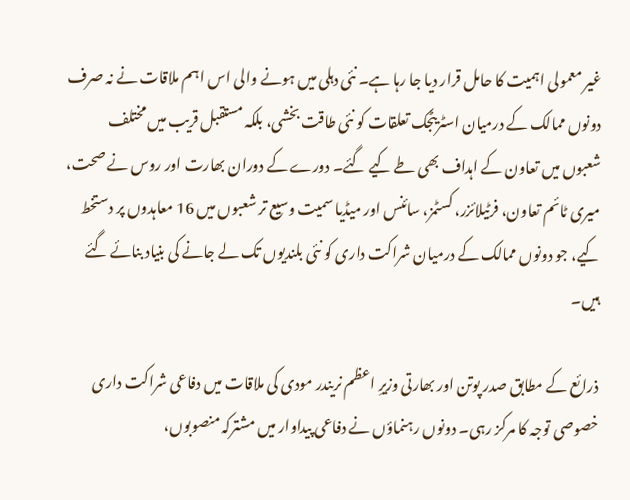غیر معمولی اہمیت کا حامل قرار دیا جا رہا ہے۔ نئی دہلی میں ہونے والی اس اہم ملاقات نے نہ صرف دونوں ممالک کے درمیان اسٹریٹجک تعلقات کو نئی طاقت بخشی، بلکہ مستقبل قریب میں مختلف شعبوں میں تعاون کے اہداف بھی طے کیے گئے۔ دورے کے دوران بھارت اور روس نے صحت، میری ٹائم تعاون، فرٹیلائزر، کسٹمز، سائنس اور میڈیا سمیت وسیع تر شعبوں میں 16 معاہدوں پر دستخط کیے، جو دونوں ممالک کے درمیان شراکت داری کو نئی بلندیوں تک لے جانے کی بنیاد بنائے گئے ہیں۔

ذرائع کے مطابق صدر پوتن اور بھارتی وزیرِ اعظم نریندر مودی کی ملاقات میں دفاعی شراکت داری خصوصی توجہ کا مرکز رہی۔ دونوں رہنماؤں نے دفاعی پیداوار میں مشترکہ منصوبوں،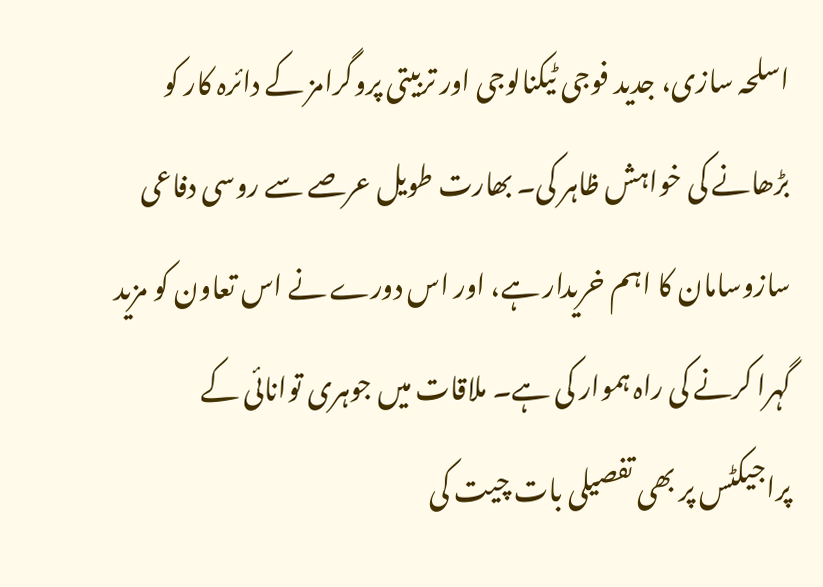اسلحہ سازی، جدید فوجی ٹیکنالوجی اور تربیتی پروگرامز کے دائرہ کار کو بڑھانے کی خواہش ظاہر کی۔ بھارت طویل عرصے سے روسی دفاعی سازوسامان کا اہم خریدار ہے، اور اس دورے نے اس تعاون کو مزید گہرا کرنے کی راہ ہموار کی ہے۔ ملاقات میں جوہری توانائی کے پراجیکٹس پر بھی تفصیلی بات چیت کی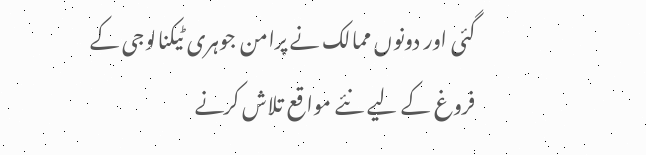گئی اور دونوں ممالک نے پرامن جوہری ٹیکنالوجی کے فروغ کے لیے نئے مواقع تلاش کرنے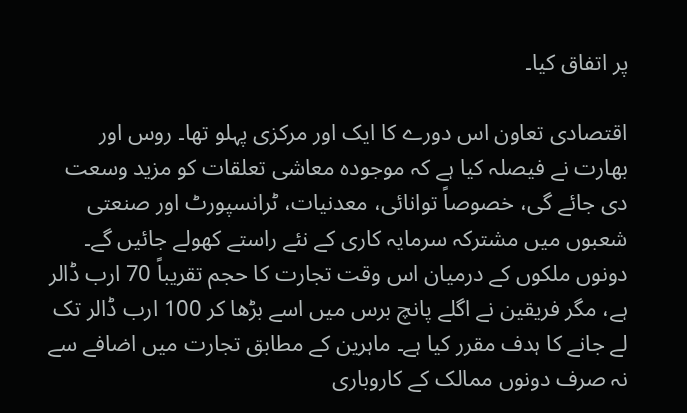پر اتفاق کیا۔

اقتصادی تعاون اس دورے کا ایک اور مرکزی پہلو تھا۔ روس اور بھارت نے فیصلہ کیا ہے کہ موجودہ معاشی تعلقات کو مزید وسعت دی جائے گی، خصوصاً توانائی، معدنیات، ٹرانسپورٹ اور صنعتی شعبوں میں مشترکہ سرمایہ کاری کے نئے راستے کھولے جائیں گے۔ دونوں ملکوں کے درمیان اس وقت تجارت کا حجم تقریباً 70 ارب ڈالر ہے، مگر فریقین نے اگلے پانچ برس میں اسے بڑھا کر 100 ارب ڈالر تک لے جانے کا ہدف مقرر کیا ہے۔ ماہرین کے مطابق تجارت میں اضافے سے نہ صرف دونوں ممالک کے کاروباری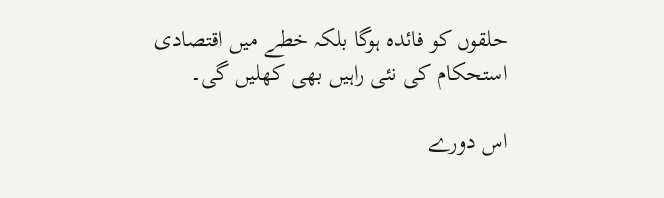حلقوں کو فائدہ ہوگا بلکہ خطے میں اقتصادی استحکام کی نئی راہیں بھی کھلیں گی۔

اس دورے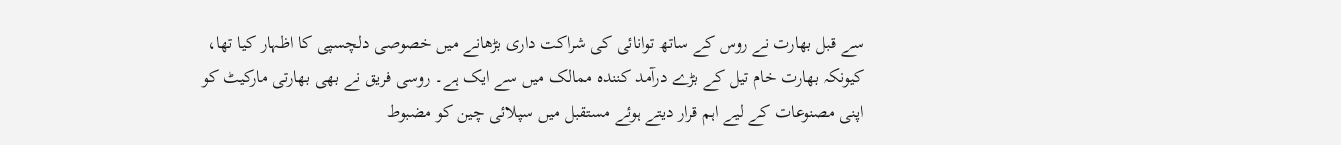سے قبل بھارت نے روس کے ساتھ توانائی کی شراکت داری بڑھانے میں خصوصی دلچسپی کا اظہار کیا تھا، کیونکہ بھارت خام تیل کے بڑے درآمد کنندہ ممالک میں سے ایک ہے۔ روسی فریق نے بھی بھارتی مارکیٹ کو اپنی مصنوعات کے لیے اہم قرار دیتے ہوئے مستقبل میں سپلائی چین کو مضبوط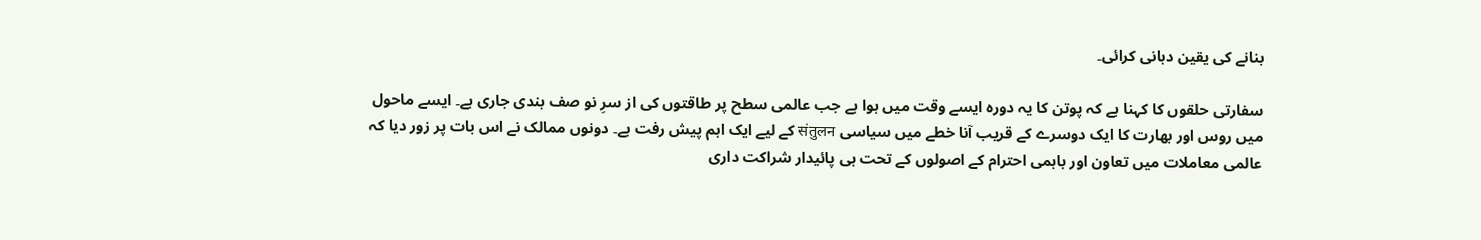بنانے کی یقین دہانی کرائی۔

سفارتی حلقوں کا کہنا ہے کہ پوتن کا یہ دورہ ایسے وقت میں ہوا ہے جب عالمی سطح پر طاقتوں کی از سرِ نو صف بندی جاری ہے۔ ایسے ماحول میں روس اور بھارت کا ایک دوسرے کے قریب آنا خطے میں سیاسی संतुलन کے لیے ایک اہم پیش رفت ہے۔ دونوں ممالک نے اس بات پر زور دیا کہ عالمی معاملات میں تعاون اور باہمی احترام کے اصولوں کے تحت ہی پائیدار شراکت داری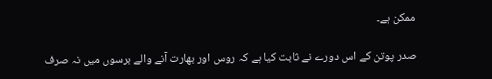ممکن ہے۔

صدر پوتن کے اس دورے نے ثابت کیا ہے کہ روس اور بھارت آنے والے برسوں میں نہ صرف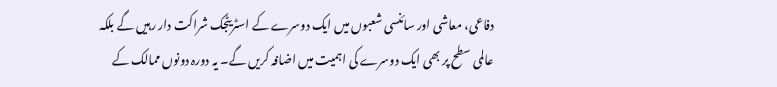دفاعی، معاشی اور سائنسی شعبوں میں ایک دوسرے کے اسٹریٹجک شراکت دار رہیں گے بلکہ عالمی سطح پر بھی ایک دوسرے کی اہمیت میں اضافہ کریں گے۔ یہ دورہ دونوں ممالک کے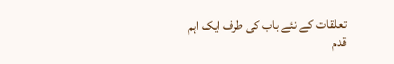تعلقات کے نئے باب کی طرف ایک اہم قدم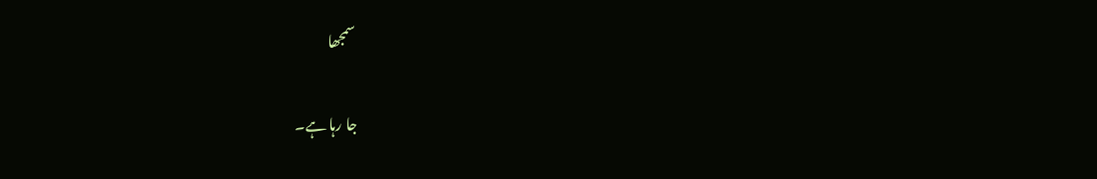سمجھا

جا رہا ہے۔